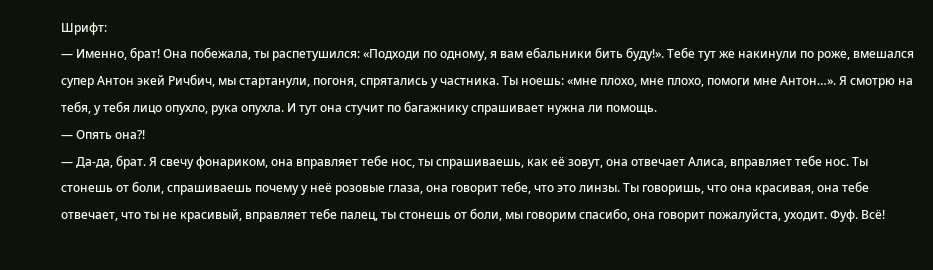Шрифт:
— Именно, брат! Она побежала, ты распетушился: «Подходи по одному, я вам ебальники бить буду!». Тебе тут же накинули по роже, вмешался супер Антон экей Ричбич, мы стартанули, погоня, спрятались у частника. Ты ноешь: «мне плохо, мне плохо, помоги мне Антон…». Я смотрю на тебя, у тебя лицо опухло, рука опухла. И тут она стучит по багажнику спрашивает нужна ли помощь.
— Опять она?!
— Да-да, брат. Я свечу фонариком, она вправляет тебе нос, ты спрашиваешь, как её зовут, она отвечает Алиса, вправляет тебе нос. Ты стонешь от боли, спрашиваешь почему у неё розовые глаза, она говорит тебе, что это линзы. Ты говоришь, что она красивая, она тебе отвечает, что ты не красивый, вправляет тебе палец, ты стонешь от боли, мы говорим спасибо, она говорит пожалуйста, уходит. Фуф. Всё!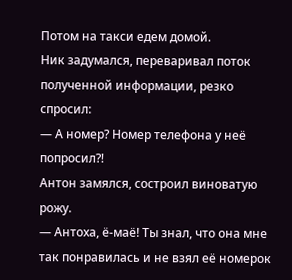Потом на такси едем домой.
Ник задумался, переваривал поток полученной информации, резко спросил:
— А номер? Номер телефона у неё попросил?!
Антон замялся, состроил виноватую рожу.
— Антоха, ё-маё! Ты знал, что она мне так понравилась и не взял её номерок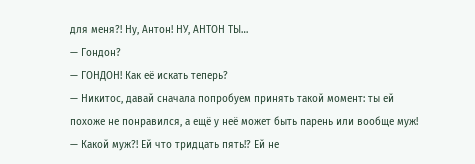для меня?! Ну, Антон! НУ, АНТОН ТЫ…
— Гондон?
— ГОНДОН! Как её искать теперь?
— Никитос, давай сначала попробуем принять такой момент: ты ей похоже не понравился, а ещё у неё может быть парень или вообще муж!
— Какой муж?! Ей что тридцать пять!? Ей не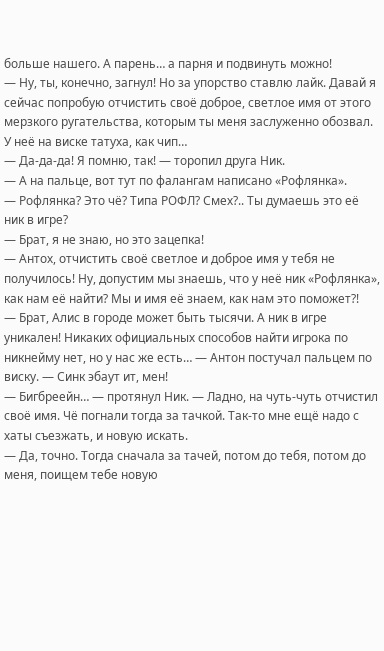больше нашего. А парень… а парня и подвинуть можно!
— Ну, ты, конечно, загнул! Но за упорство ставлю лайк. Давай я сейчас попробую отчистить своё доброе, светлое имя от этого мерзкого ругательства, которым ты меня заслуженно обозвал. У неё на виске татуха, как чип…
— Да-да-да! Я помню, так! — торопил друга Ник.
— А на пальце, вот тут по фалангам написано «Рофлянка».
— Рофлянка? Это чё? Типа РОФЛ? Смех?.. Ты думаешь это её ник в игре?
— Брат, я не знаю, но это зацепка!
— Антох, отчистить своё светлое и доброе имя у тебя не получилось! Ну, допустим мы знаешь, что у неё ник «Рофлянка», как нам её найти? Мы и имя её знаем, как нам это поможет?!
— Брат, Алис в городе может быть тысячи. А ник в игре уникален! Никаких официальных способов найти игрока по никнейму нет, но у нас же есть… — Антон постучал пальцем по виску. — Синк эбаут ит, мен!
— Бигбреейн… — протянул Ник. — Ладно, на чуть-чуть отчистил своё имя. Чё погнали тогда за тачкой. Так-то мне ещё надо с хаты съезжать, и новую искать.
— Да, точно. Тогда сначала за тачей, потом до тебя, потом до меня, поищем тебе новую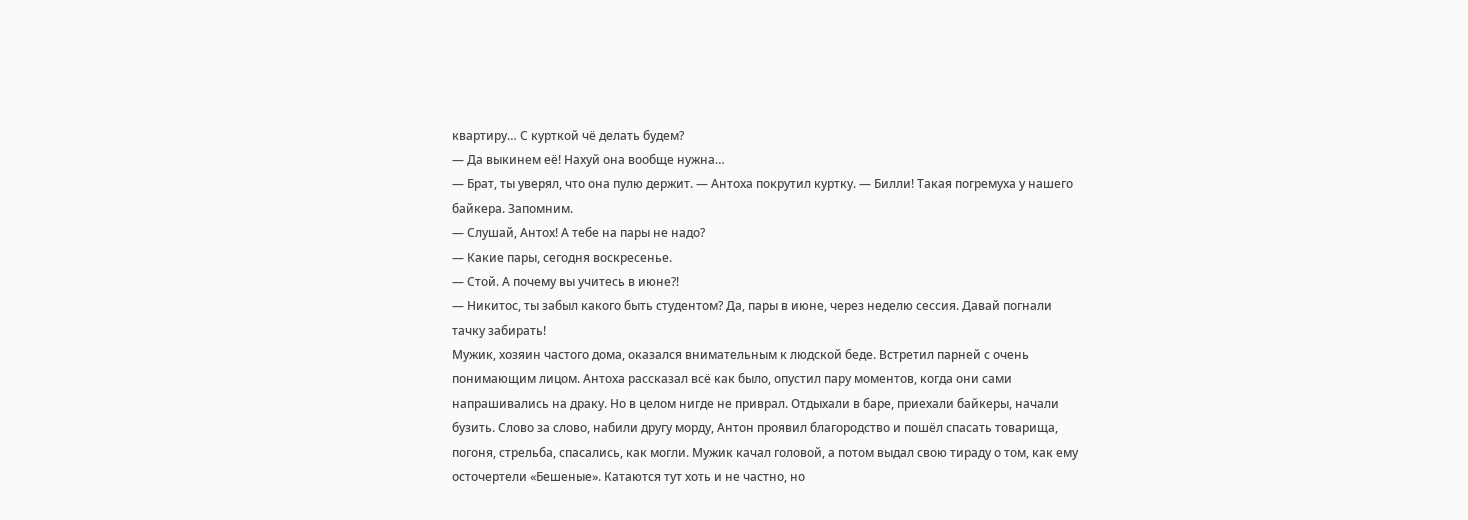квартиру… С курткой чё делать будем?
— Да выкинем её! Нахуй она вообще нужна…
— Брат, ты уверял, что она пулю держит. — Антоха покрутил куртку. — Билли! Такая погремуха у нашего байкера. Запомним.
— Слушай, Антох! А тебе на пары не надо?
— Какие пары, сегодня воскресенье.
— Стой. А почему вы учитесь в июне?!
— Никитос, ты забыл какого быть студентом? Да, пары в июне, через неделю сессия. Давай погнали тачку забирать!
Мужик, хозяин частого дома, оказался внимательным к людской беде. Встретил парней с очень понимающим лицом. Антоха рассказал всё как было, опустил пару моментов, когда они сами напрашивались на драку. Но в целом нигде не приврал. Отдыхали в баре, приехали байкеры, начали бузить. Слово за слово, набили другу морду, Антон проявил благородство и пошёл спасать товарища, погоня, стрельба, спасались, как могли. Мужик качал головой, а потом выдал свою тираду о том, как ему осточертели «Бешеные». Катаются тут хоть и не частно, но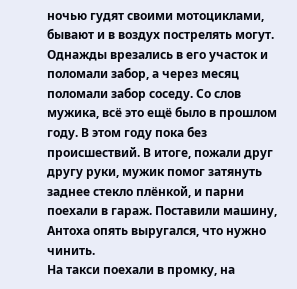ночью гудят своими мотоциклами, бывают и в воздух пострелять могут. Однажды врезались в его участок и поломали забор, а через месяц поломали забор соседу. Со слов мужика, всё это ещё было в прошлом году. В этом году пока без происшествий. В итоге, пожали друг другу руки, мужик помог затянуть заднее стекло плёнкой, и парни поехали в гараж. Поставили машину, Антоха опять выругался, что нужно чинить.
На такси поехали в промку, на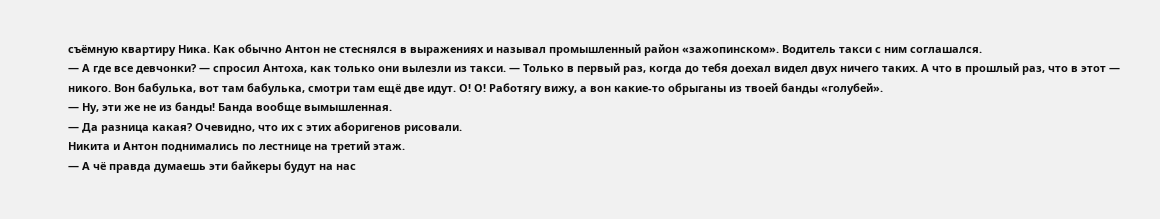съёмную квартиру Ника. Как обычно Антон не стеснялся в выражениях и называл промышленный район «зажопинском». Водитель такси с ним соглашался.
— А где все девчонки? — спросил Антоха, как только они вылезли из такси. — Только в первый раз, когда до тебя доехал видел двух ничего таких. А что в прошлый раз, что в этот — никого. Вон бабулька, вот там бабулька, смотри там ещё две идут. О! О! Работягу вижу, а вон какие-то обрыганы из твоей банды «голубей».
— Ну, эти же не из банды! Банда вообще вымышленная.
— Да разница какая? Очевидно, что их с этих аборигенов рисовали.
Никита и Антон поднимались по лестнице на третий этаж.
— А чё правда думаешь эти байкеры будут на нас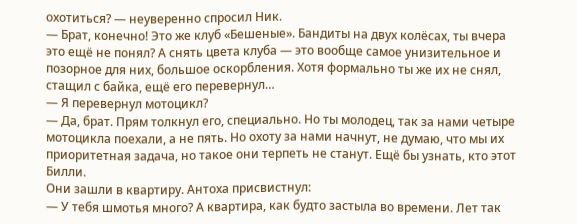охотиться? — неуверенно спросил Ник.
— Брат, конечно! Это же клуб «Бешеные». Бандиты на двух колёсах, ты вчера это ещё не понял? А снять цвета клуба — это вообще самое унизительное и позорное для них, большое оскорбления. Хотя формально ты же их не снял, стащил с байка, ещё его перевернул…
— Я перевернул мотоцикл?
— Да, брат. Прям толкнул его, специально. Но ты молодец, так за нами четыре мотоцикла поехали, а не пять. Но охоту за нами начнут, не думаю, что мы их приоритетная задача, но такое они терпеть не станут. Ещё бы узнать, кто этот Билли.
Они зашли в квартиру. Антоха присвистнул:
— У тебя шмотья много? А квартира, как будто застыла во времени. Лет так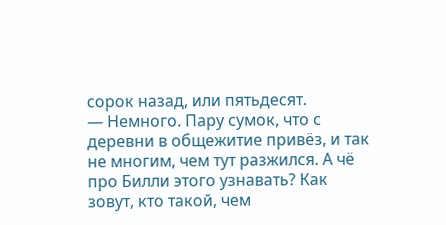сорок назад, или пятьдесят.
— Немного. Пару сумок, что с деревни в общежитие привёз, и так не многим, чем тут разжился. А чё про Билли этого узнавать? Как зовут, кто такой, чем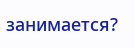занимается?